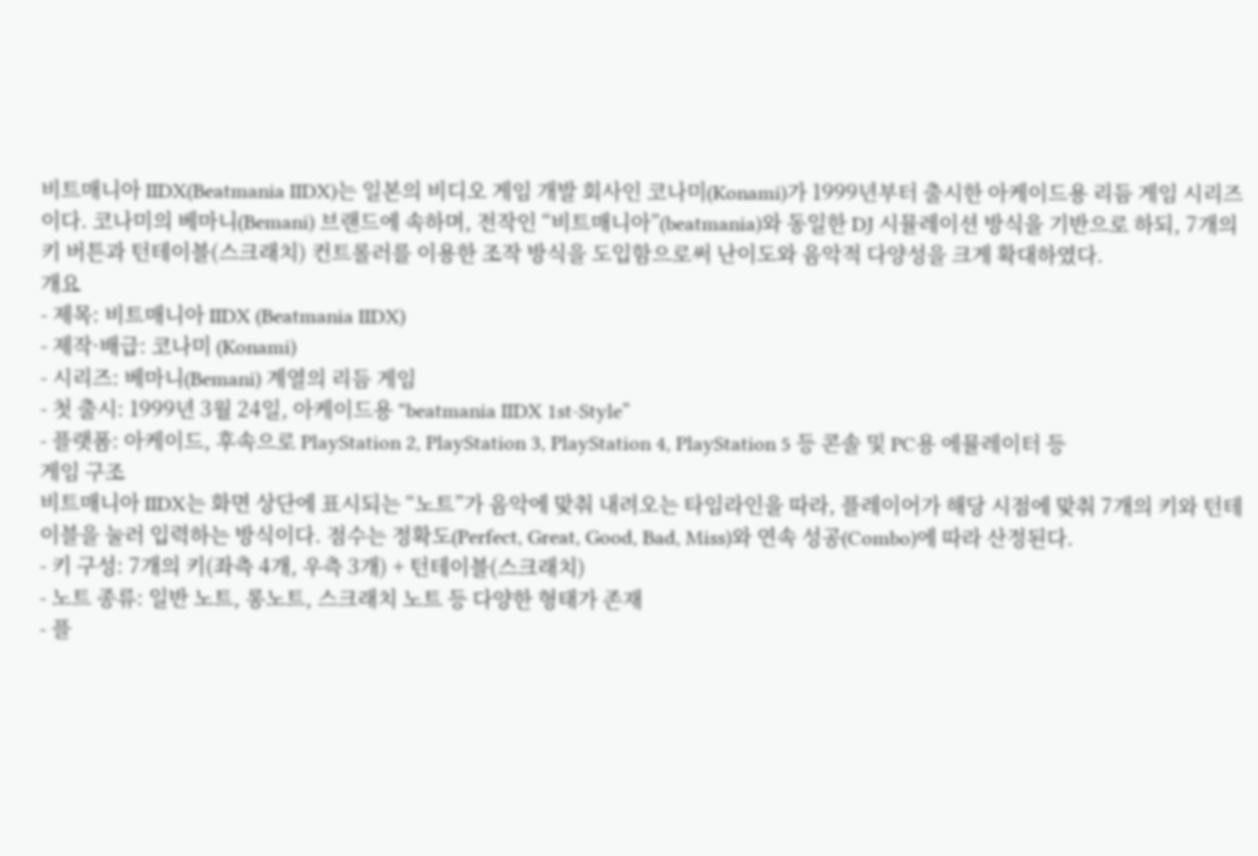비트매니아 IIDX(Beatmania IIDX)는 일본의 비디오 게임 개발 회사인 코나미(Konami)가 1999년부터 출시한 아케이드용 리듬 게임 시리즈이다. 코나미의 베마니(Bemani) 브랜드에 속하며, 전작인 “비트매니아”(beatmania)와 동일한 DJ 시뮬레이션 방식을 기반으로 하되, 7개의 키 버튼과 턴테이블(스크래치) 컨트롤러를 이용한 조작 방식을 도입함으로써 난이도와 음악적 다양성을 크게 확대하였다.
개요
- 제목: 비트매니아 IIDX (Beatmania IIDX)
- 제작·배급: 코나미 (Konami)
- 시리즈: 베마니(Bemani) 계열의 리듬 게임
- 첫 출시: 1999년 3월 24일, 아케이드용 “beatmania IIDX 1st‑Style”
- 플랫폼: 아케이드, 후속으로 PlayStation 2, PlayStation 3, PlayStation 4, PlayStation 5 등 콘솔 및 PC용 에뮬레이터 등
게임 구조
비트매니아 IIDX는 화면 상단에 표시되는 “노트”가 음악에 맞춰 내려오는 타임라인을 따라, 플레이어가 해당 시점에 맞춰 7개의 키와 턴테이블을 눌러 입력하는 방식이다. 점수는 정확도(Perfect, Great, Good, Bad, Miss)와 연속 성공(Combo)에 따라 산정된다.
- 키 구성: 7개의 키(좌측 4개, 우측 3개) + 턴테이블(스크래치)
- 노트 종류: 일반 노트, 롱노트, 스크래치 노트 등 다양한 형태가 존재
- 플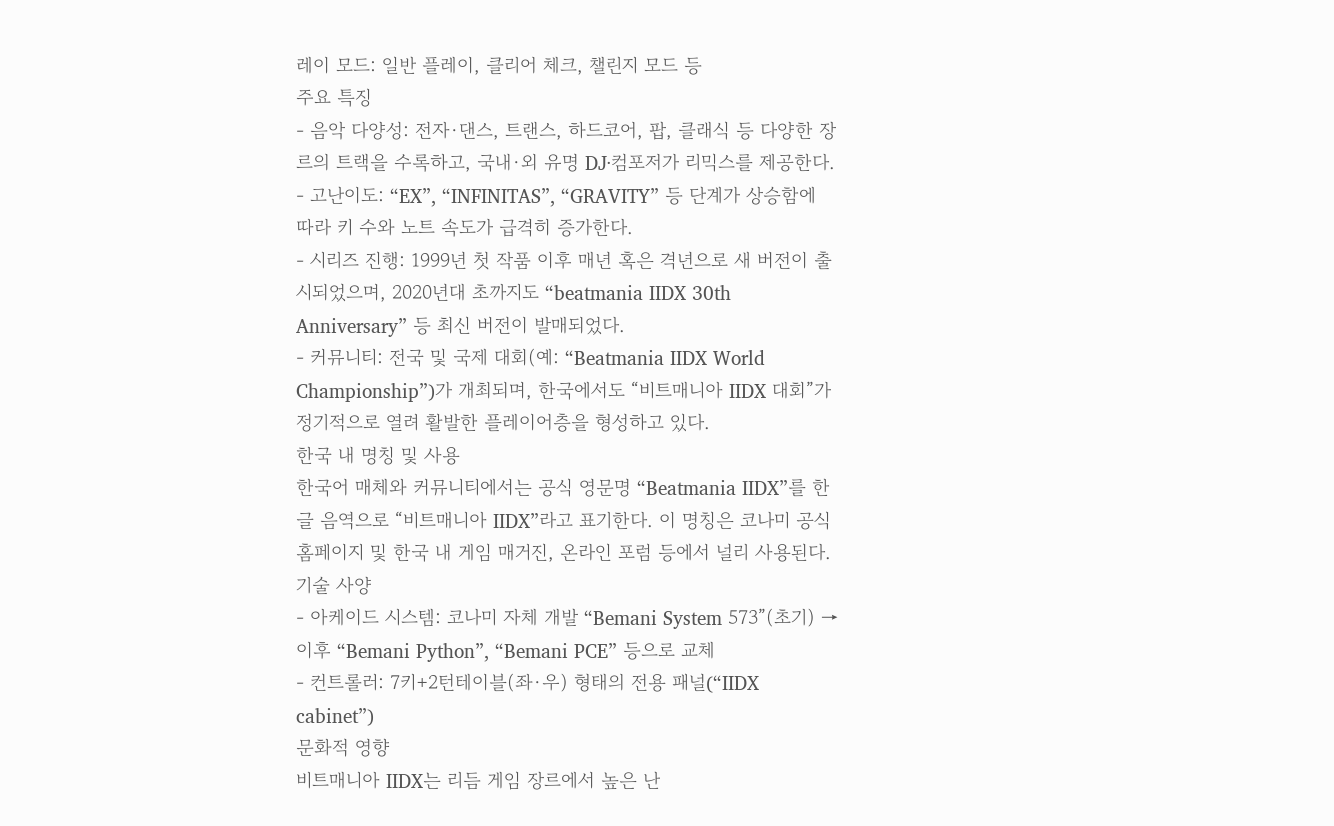레이 모드: 일반 플레이, 클리어 체크, 챌린지 모드 등
주요 특징
- 음악 다양성: 전자·댄스, 트랜스, 하드코어, 팝, 클래식 등 다양한 장르의 트랙을 수록하고, 국내·외 유명 DJ·컴포저가 리믹스를 제공한다.
- 고난이도: “EX”, “INFINITAS”, “GRAVITY” 등 단계가 상승함에 따라 키 수와 노트 속도가 급격히 증가한다.
- 시리즈 진행: 1999년 첫 작품 이후 매년 혹은 격년으로 새 버전이 출시되었으며, 2020년대 초까지도 “beatmania IIDX 30th Anniversary” 등 최신 버전이 발매되었다.
- 커뮤니티: 전국 및 국제 대회(예: “Beatmania IIDX World Championship”)가 개최되며, 한국에서도 “비트매니아 IIDX 대회”가 정기적으로 열려 활발한 플레이어층을 형성하고 있다.
한국 내 명칭 및 사용
한국어 매체와 커뮤니티에서는 공식 영문명 “Beatmania IIDX”를 한글 음역으로 “비트매니아 IIDX”라고 표기한다. 이 명칭은 코나미 공식 홈페이지 및 한국 내 게임 매거진, 온라인 포럼 등에서 널리 사용된다.
기술 사양
- 아케이드 시스템: 코나미 자체 개발 “Bemani System 573”(초기) → 이후 “Bemani Python”, “Bemani PCE” 등으로 교체
- 컨트롤러: 7키+2턴테이블(좌·우) 형태의 전용 패널(“IIDX cabinet”)
문화적 영향
비트매니아 IIDX는 리듬 게임 장르에서 높은 난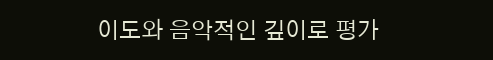이도와 음악적인 깊이로 평가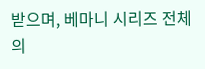받으며, 베마니 시리즈 전체의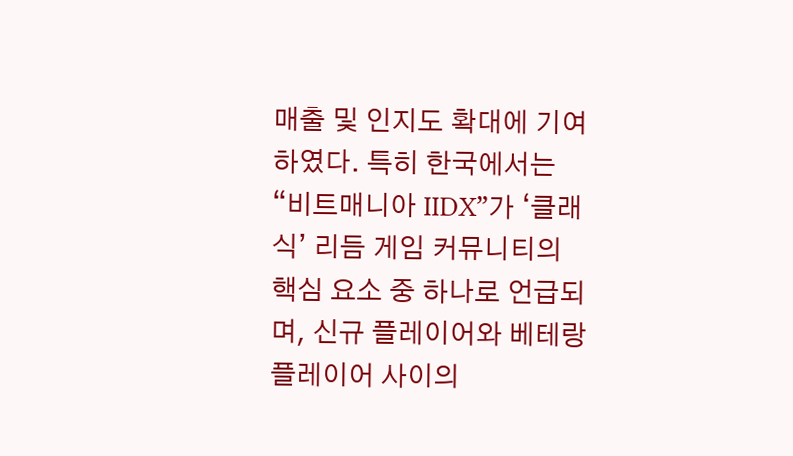매출 및 인지도 확대에 기여하였다. 특히 한국에서는 “비트매니아 IIDX”가 ‘클래식’ 리듬 게임 커뮤니티의 핵심 요소 중 하나로 언급되며, 신규 플레이어와 베테랑 플레이어 사이의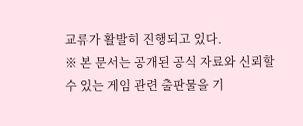교류가 활발히 진행되고 있다.
※ 본 문서는 공개된 공식 자료와 신뢰할 수 있는 게임 관련 출판물을 기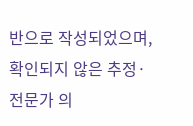반으로 작성되었으며, 확인되지 않은 추정·전문가 의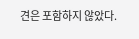견은 포함하지 않았다.